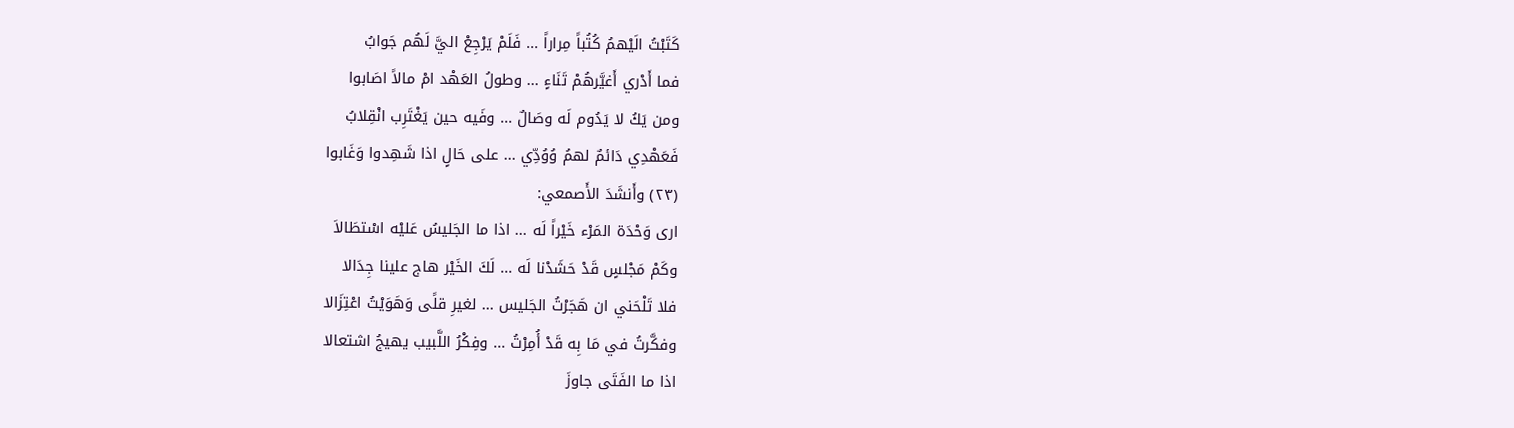كَتَبْتُ الَيْهمُ كُتُباً مِراراً ... فَلَمْ يَرْجِعْ اليَّ لَهُم جَوابُ
فما أَدْري أَغيَّرهُمْ تَنَاءٍ ... وطولُ العَهْد امْ مالاً اصَابوا
ومن يَكُ لا يَدُوم لَه وصَالٌ ... وفَيه حين يَغْتَرِب انْقِلابُ
فَعَهْدِي دَائمٌ لهمُ وُوُدِّي ... على حَالٍ اذا شَهِدوا وَغَابوا
(٢٣) وأَنشَدَ الأَصمعي:
ارى وَحْدَة المَرْء خَيْراً لَه ... اذا ما الجَليسُ عَليْه اسْتطَالاَ
وكَمْ مَجْلسٍ قَدْ حَشَدْنا لَه ... لَكَ الخَيْر هاج علينا جِدَالا
فلا تَلْحَني ان هَجَرْتُ الجَليس ... لغيرِ قلًى وَهَوَيْتُ اعْتِزَالا
وفكَّرتُ في مَا بِه قَدْ أُمِرْتُ ... وفِكْرُ اللَّبيب يهيجُ اشتعالا
اذا ما الفَتَى جاوزَ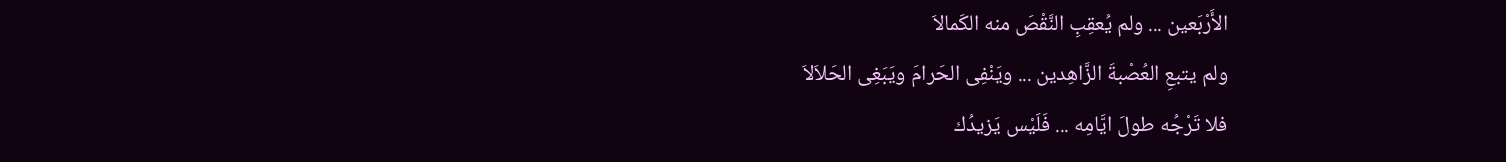الأَرْبَعين ... ولم يُعقِبِ النَّقْصَ منه الكَمالاَ
ولم يتبعِ العُصْبةَ الزَّاهِدين ... ويَنْفِى الحَرامَ ويَبَغِى الحَلاَلاَ
فلا تَرْجُه طولَ ايَّامِه ... فَلَيْس يَزيدُك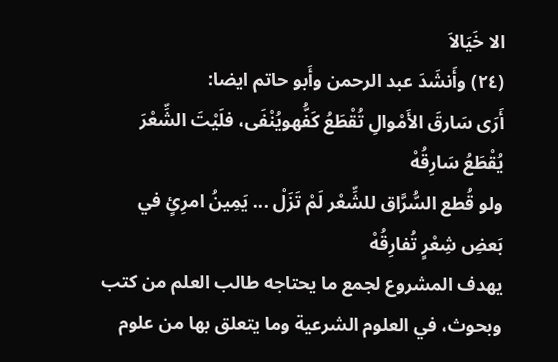الا خَيَالاَ
(٢٤) وأَنشَدَ عبد الرحمن وأَبو حاتم ايضا:
أَرَى سَارقَ الأَمْوالِ تُقْطَعُ كَفُّهويُنْفَى، فلَيْتَ الشِّعْرَ يُقْطَعُ سَارِقُهْ
ولو قُطع السُّرَّاق للشِّعْر لَمْ تَزَلْ ... يَمِينُ امرِئٍ في بَعضِ شِعْرٍ تُفارِقُهْ
يهدف المشروع لجمع ما يحتاجه طالب العلم من كتب وبحوث، في العلوم الشرعية وما يتعلق بها من علوم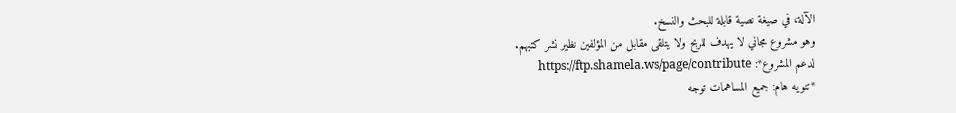الآلة، في صيغة نصية قابلة للبحث والنسخ.
وهو مشروع مجاني لا يهدف للربح ولا يتلقى مقابل من المؤلفين نظير نشر كتبهم.
لدعم المشروع*: https://ftp.shamela.ws/page/contribute
*تنويه هام: جميع المساهمات توجه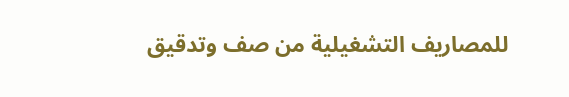للمصاريف التشغيلية من صف وتدقيق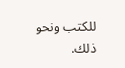للكتب ونحو ذلك.